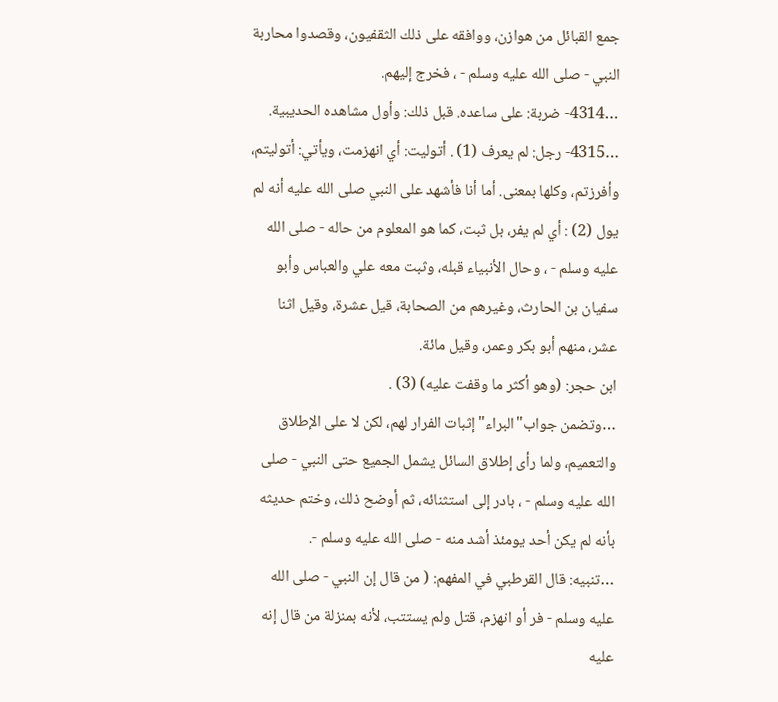جمع القبائل من هوازن، ووافقه على ذلك الثقفيون، وقصدوا محاربة النبي - صلى الله عليه وسلم - ، فخرج إليهم.
…4314- ضربة: على ساعده. قبل ذلك: وأول مشاهده الحديبية.
…4315- رجل: لم يعرف (1) . أتوليت: أي انهزمت، ويأتي: أتوليتم، وأفرزتم، وكلها بمعنى. أما أنا فأشهد على النبي صلى الله عليه أنه لم يول (2) : أي لم يفر، بل ثبت، كما هو المعلوم من حاله - صلى الله عليه وسلم - ، وحال الأنبياء قبله، وثبت معه علي والعباس وأبو سفيان بن الحارث، وغيرهم من الصحابة، قيل عشرة، وقيل اثنا عشر، منهم أبو بكر وعمر، وقيل مائة.
ابن حجر: (وهو أكثر ما وقفت عليه) (3) .
…وتضمن جواب"البراء"إثبات الفرار لهم، لكن لا على الإطلاق والتعميم، ولما رأى إطلاق السائل يشمل الجميع حتى النبي - صلى الله عليه وسلم - ، بادر إلى استثنائه، ثم أوضح ذلك، وختم حديثه بأنه لم يكن أحد يومئذ أشد منه - صلى الله عليه وسلم -.
…تنبيه: قال القرطبي في المفهم: ( من قال إن النبي - صلى الله عليه وسلم - فر أو انهزم، قتل ولم يستتب، لأنه بمنزلة من قال إنه عليه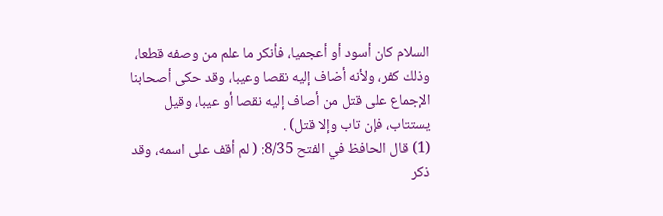السلام كان أسود أو أعجميا، فأنكر ما علم من وصفه قطعا، وذلك كفر، ولأنه أضاف إليه نقصا وعيبا، وقد حكى أصحابنا الإجماع على قتل من أصاف إليه نقصا أو عيبا، وقيل يستتاب، فإن تاب وإلا قتل) .
(1) قال الحافظ في الفتح 8/35: ( لم أقف على اسمه، وقد ذكر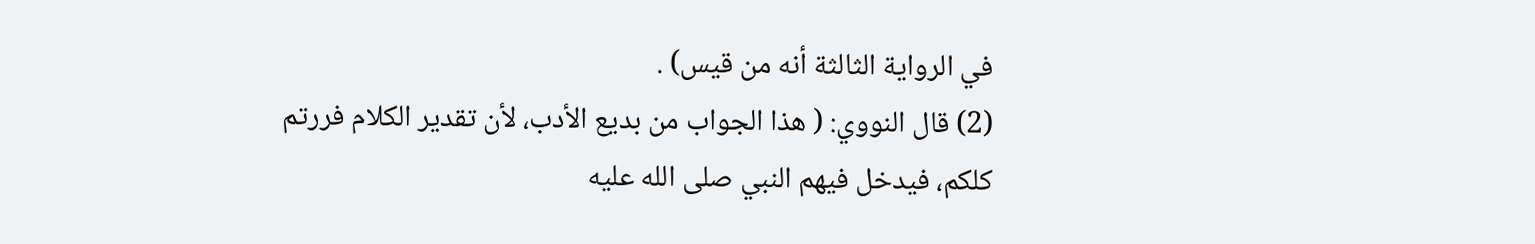في الرواية الثالثة أنه من قيس) .
(2) قال النووي: ( هذا الجواب من بديع الأدب، لأن تقدير الكلام فررتم كلكم، فيدخل فيهم النبي صلى الله عليه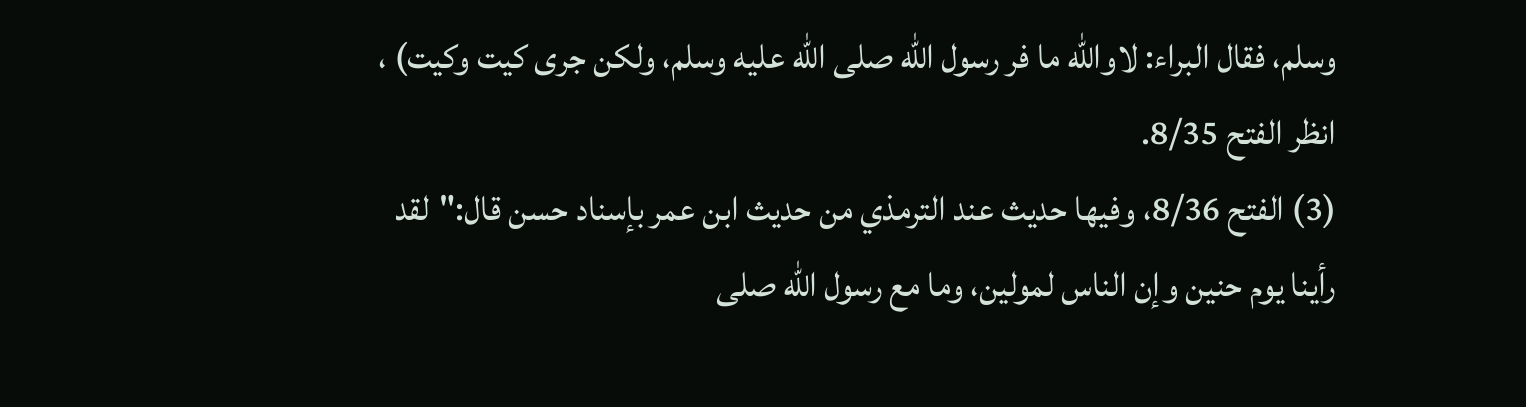وسلم، فقال البراء: لاوالله ما فر رسول الله صلى الله عليه وسلم، ولكن جرى كيت وكيت) ، انظر الفتح 8/35.
(3) الفتح 8/36، وفيها حديث عند الترمذي من حديث ابن عمر بإسناد حسن قال:"لقد رأينا يوم حنين وإن الناس لمولين، وما مع رسول الله صلى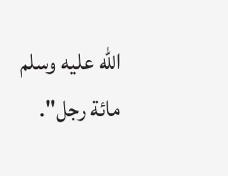الله عليه وسلم مائة رجل".